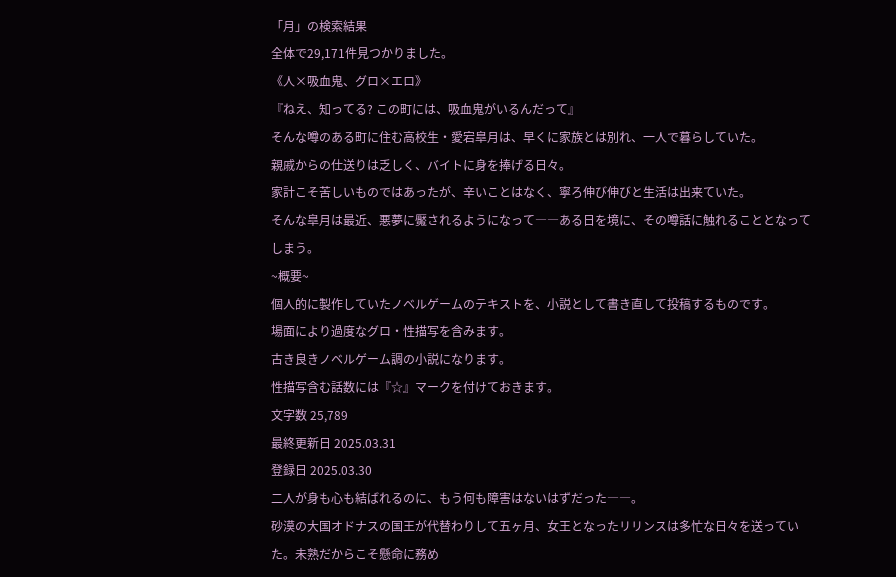「月」の検索結果
全体で29,171件見つかりました。
《人×吸血鬼、グロ×エロ》
『ねえ、知ってる? この町には、吸血鬼がいるんだって』
そんな噂のある町に住む高校生・愛宕皐月は、早くに家族とは別れ、一人で暮らしていた。
親戚からの仕送りは乏しく、バイトに身を捧げる日々。
家計こそ苦しいものではあったが、辛いことはなく、寧ろ伸び伸びと生活は出来ていた。
そんな皐月は最近、悪夢に魘されるようになって――ある日を境に、その噂話に触れることとなってしまう。
~概要~
個人的に製作していたノベルゲームのテキストを、小説として書き直して投稿するものです。
場面により過度なグロ・性描写を含みます。
古き良きノベルゲーム調の小説になります。
性描写含む話数には『☆』マークを付けておきます。
文字数 25,789
最終更新日 2025.03.31
登録日 2025.03.30
二人が身も心も結ばれるのに、もう何も障害はないはずだった――。
砂漠の大国オドナスの国王が代替わりして五ヶ月、女王となったリリンスは多忙な日々を送っていた。未熟だからこそ懸命に務め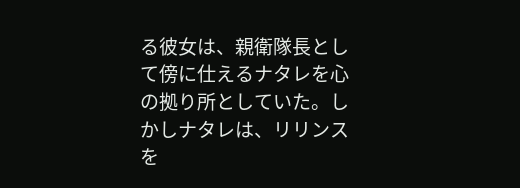る彼女は、親衛隊長として傍に仕えるナタレを心の拠り所としていた。しかしナタレは、リリンスを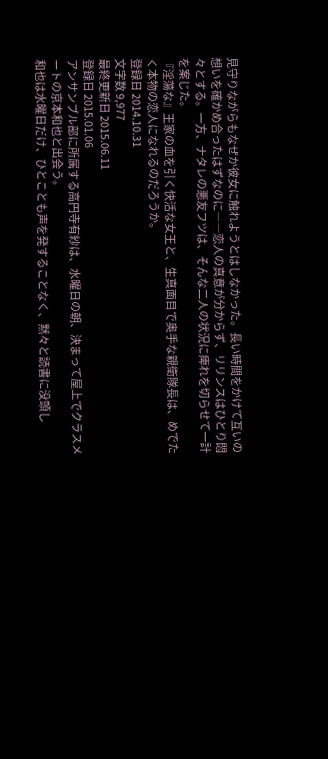見守りながらもなぜか彼女に触れようとはしなかった。長い時間をかけて互いの想いを確かめ合ったはずなのに――恋人の真意が分からず、リリンスはひとり悶々とする。一方、ナタレの悪友フツは、そんな二人の状況に痺れを切らせて一計を案じた。
『淫蕩な』王家の血を引く快活な女王と、生真面目で奥手な親衛隊長は、めでたく本物の恋人になれるのだろうか。
登録日 2014.10.31
文字数 9,977
最終更新日 2015.06.11
登録日 2015.01.06
アンサンブル部に所属する高円寺有紗は、水曜日の朝、決まって屋上でクラスメートの京本和也と出会う。
和也は水曜日だけ、ひとことも声を発することなく、黙々と読書に没頭し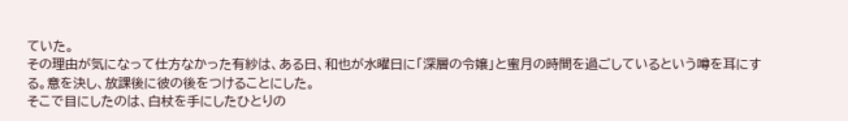ていた。
その理由が気になって仕方なかった有紗は、ある日、和也が水曜日に「深層の令嬢」と蜜月の時間を過ごしているという噂を耳にする。意を決し、放課後に彼の後をつけることにした。
そこで目にしたのは、白杖を手にしたひとりの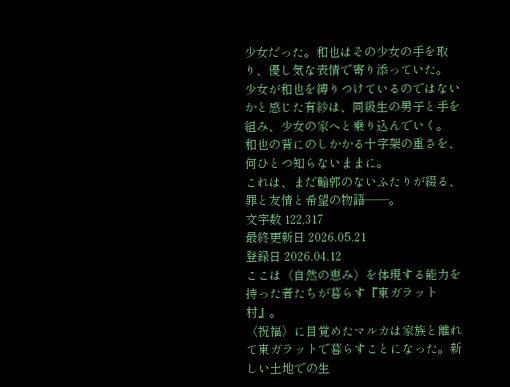少女だった。和也はその少女の手を取り、優し気な表情で寄り添っていた。
少女が和也を縛りつけているのではないかと感じた有紗は、同級生の男子と手を組み、少女の家へと乗り込んでいく。
和也の背にのしかかる十字架の重さを、何ひとつ知らないままに。
これは、まだ輪郭のないふたりが綴る、罪と友情と希望の物語――。
文字数 122,317
最終更新日 2026.05.21
登録日 2026.04.12
ここは〈自然の恵み〉を体現する能力を持った者たちが暮らす『東ガラット村』。
〈祝福〉に目覚めたマルカは家族と離れて東ガラットで暮らすことになった。新しい土地での生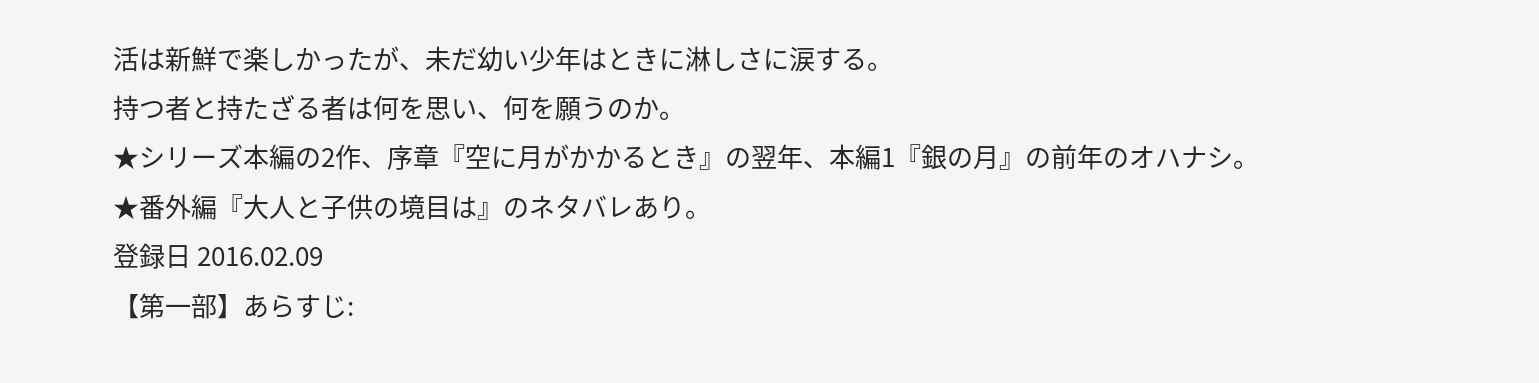活は新鮮で楽しかったが、未だ幼い少年はときに淋しさに涙する。
持つ者と持たざる者は何を思い、何を願うのか。
★シリーズ本編の2作、序章『空に月がかかるとき』の翌年、本編1『銀の月』の前年のオハナシ。
★番外編『大人と子供の境目は』のネタバレあり。
登録日 2016.02.09
【第一部】あらすじ: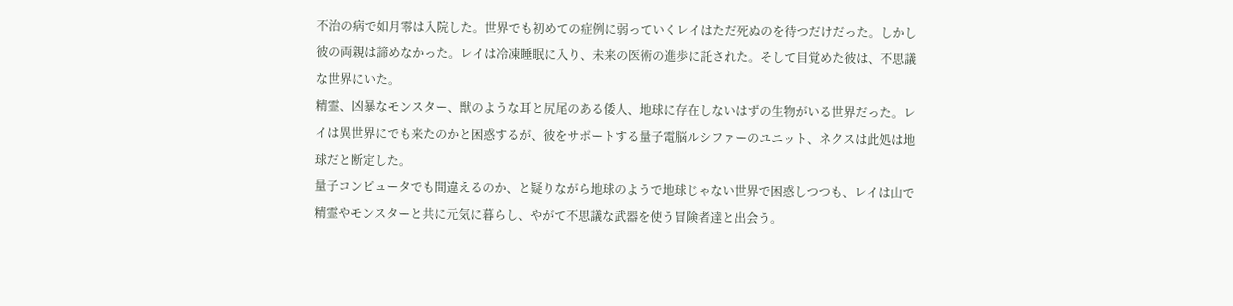不治の病で如月零は入院した。世界でも初めての症例に弱っていくレイはただ死ぬのを待つだけだった。しかし彼の両親は諦めなかった。レイは冷凍睡眠に入り、未来の医術の進歩に託された。そして目覚めた彼は、不思議な世界にいた。
精霊、凶暴なモンスター、獣のような耳と尻尾のある倭人、地球に存在しないはずの生物がいる世界だった。レイは異世界にでも来たのかと困惑するが、彼をサポートする量子電脳ルシファーのユニット、ネクスは此処は地球だと断定した。
量子コンピュータでも間違えるのか、と疑りながら地球のようで地球じゃない世界で困惑しつつも、レイは山で精霊やモンスターと共に元気に暮らし、やがて不思議な武器を使う冒険者達と出会う。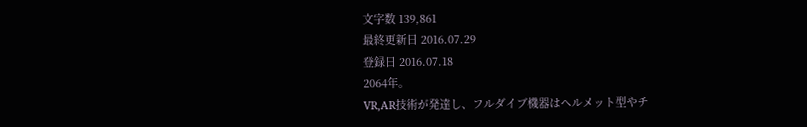文字数 139,861
最終更新日 2016.07.29
登録日 2016.07.18
2064年。
VR,AR技術が発達し、フルダイブ機器はヘルメット型やチ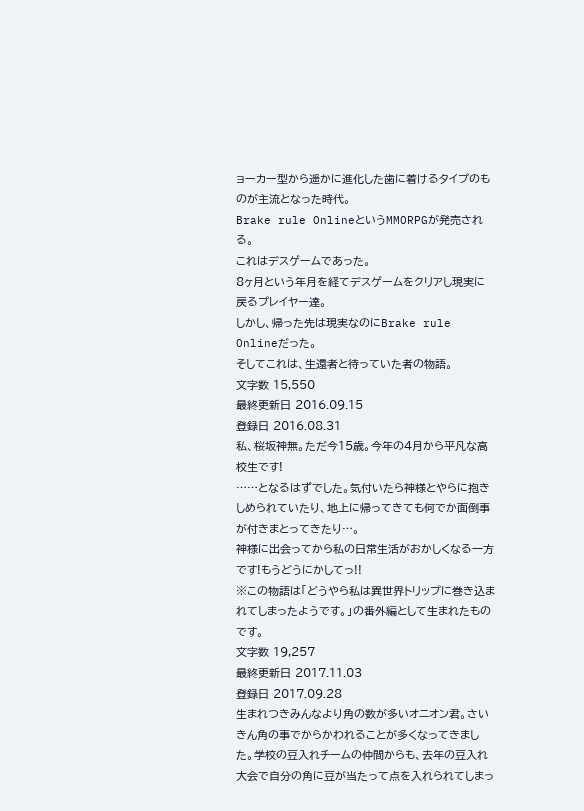ョーカー型から遥かに進化した歯に着けるタイプのものが主流となった時代。
Brake rule OnlineというMMORPGが発売される。
これはデスゲームであった。
8ヶ月という年月を経てデスゲームをクリアし現実に戻るプレイヤー達。
しかし、帰った先は現実なのにBrake rule Onlineだった。
そしてこれは、生還者と待っていた者の物語。
文字数 15,550
最終更新日 2016.09.15
登録日 2016.08.31
私、桜坂神無。ただ今15歳。今年の4月から平凡な高校生です!
……となるはずでした。気付いたら神様とやらに抱きしめられていたり、地上に帰ってきても何でか面倒事が付きまとってきたり…。
神様に出会ってから私の日常生活がおかしくなる一方です!もうどうにかしてっ!!
※この物語は「どうやら私は異世界トリップに巻き込まれてしまったようです。」の番外編として生まれたものです。
文字数 19,257
最終更新日 2017.11.03
登録日 2017.09.28
生まれつきみんなより角の数が多いオニオン君。さいきん角の事でからかわれることが多くなってきました。学校の豆入れチームの仲間からも、去年の豆入れ大会で自分の角に豆が当たって点を入れられてしまっ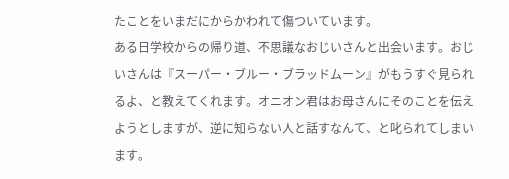たことをいまだにからかわれて傷ついています。
ある日学校からの帰り道、不思議なおじいさんと出会います。おじいさんは『スーパー・ブルー・ブラッドムーン』がもうすぐ見られるよ、と教えてくれます。オニオン君はお母さんにそのことを伝えようとしますが、逆に知らない人と話すなんて、と叱られてしまいます。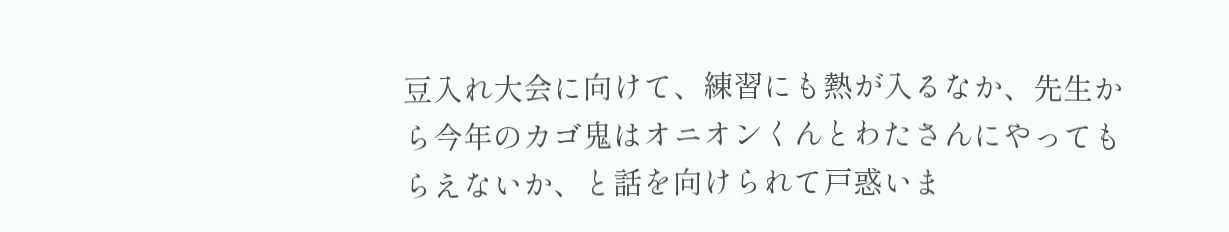豆入れ大会に向けて、練習にも熱が入るなか、先生から今年のカゴ鬼はオニオンくんとわたさんにやってもらえないか、と話を向けられて戸惑いま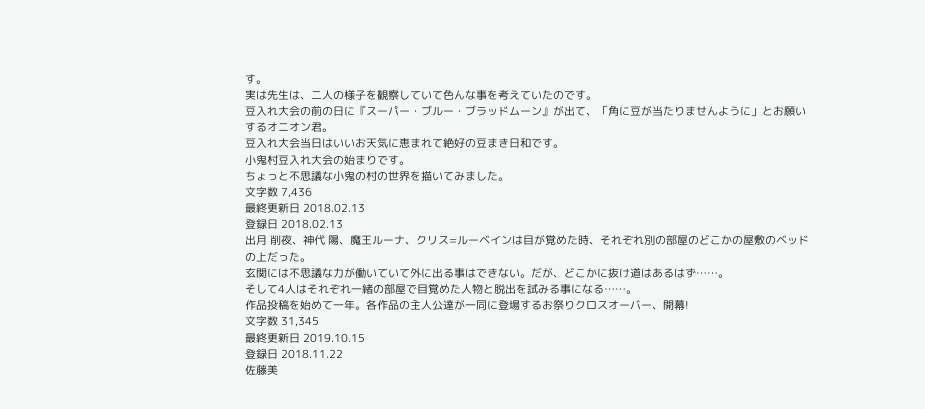す。
実は先生は、二人の様子を観察していて色んな事を考えていたのです。
豆入れ大会の前の日に『スーパー・ブルー・ブラッドムーン』が出て、「角に豆が当たりませんように」とお願いするオニオン君。
豆入れ大会当日はいいお天気に恵まれて絶好の豆まき日和です。
小鬼村豆入れ大会の始まりです。
ちょっと不思議な小鬼の村の世界を描いてみました。
文字数 7,436
最終更新日 2018.02.13
登録日 2018.02.13
出月 削夜、神代 陽、魔王ルーナ、クリス=ルーベインは目が覚めた時、それぞれ別の部屋のどこかの屋敷のベッドの上だった。
玄関には不思議な力が働いていて外に出る事はできない。だが、どこかに抜け道はあるはず……。
そして4人はそれぞれ一緒の部屋で目覚めた人物と脱出を試みる事になる……。
作品投稿を始めて一年。各作品の主人公達が一同に登場するお祭りクロスオーバー、開幕!
文字数 31,345
最終更新日 2019.10.15
登録日 2018.11.22
佐藤美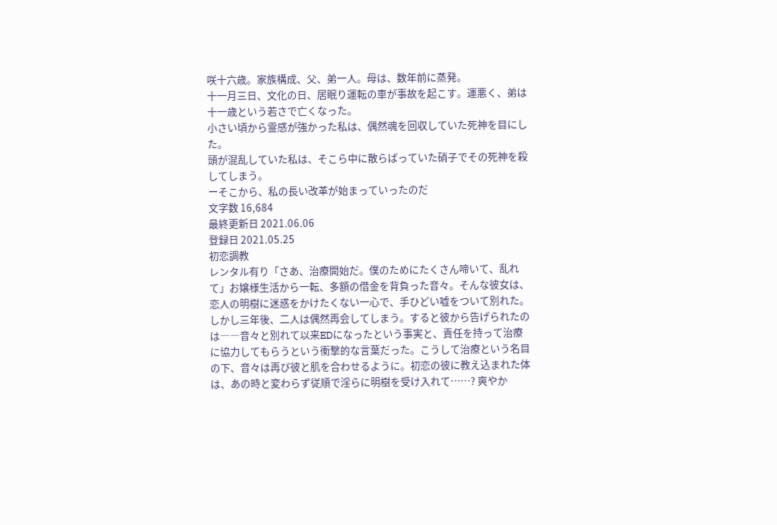咲十六歳。家族構成、父、弟一人。母は、数年前に蒸発。
十一月三日、文化の日、居眠り運転の車が事故を起こす。運悪く、弟は十一歳という若さで亡くなった。
小さい頃から霊感が強かった私は、偶然魂を回収していた死神を目にした。
頭が混乱していた私は、そこら中に散らばっていた硝子でその死神を殺してしまう。
ーそこから、私の長い改革が始まっていったのだ
文字数 16,684
最終更新日 2021.06.06
登録日 2021.05.25
初恋調教
レンタル有り「さあ、治療開始だ。僕のためにたくさん啼いて、乱れて」お嬢様生活から一転、多額の借金を背負った音々。そんな彼女は、恋人の明樹に迷惑をかけたくない一心で、手ひどい嘘をついて別れた。しかし三年後、二人は偶然再会してしまう。すると彼から告げられたのは――音々と別れて以来EDになったという事実と、責任を持って治療に協力してもらうという衝撃的な言葉だった。こうして治療という名目の下、音々は再び彼と肌を合わせるように。初恋の彼に教え込まれた体は、あの時と変わらず従順で淫らに明樹を受け入れて……? 爽やか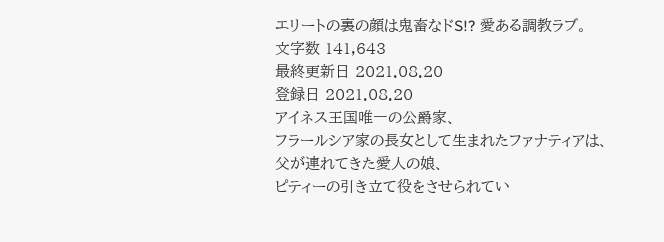エリートの裏の顔は鬼畜なドS!? 愛ある調教ラブ。
文字数 141,643
最終更新日 2021.08.20
登録日 2021.08.20
アイネス王国唯一の公爵家、
フラールシア家の長女として生まれたファナティアは、
父が連れてきた愛人の娘、
ピティーの引き立て役をさせられてい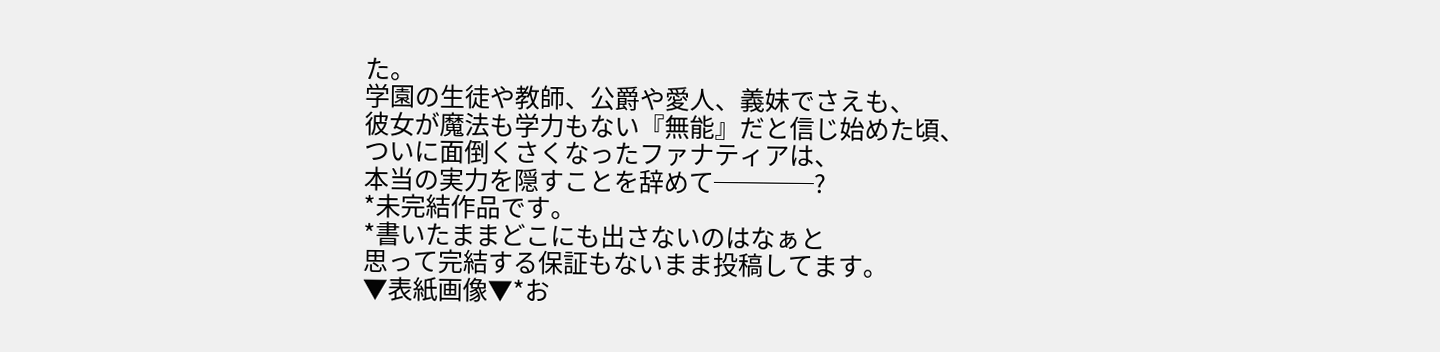た。
学園の生徒や教師、公爵や愛人、義妹でさえも、
彼女が魔法も学力もない『無能』だと信じ始めた頃、
ついに面倒くさくなったファナティアは、
本当の実力を隠すことを辞めて────?
*未完結作品です。
*書いたままどこにも出さないのはなぁと
思って完結する保証もないまま投稿してます。
▼表紙画像▼*お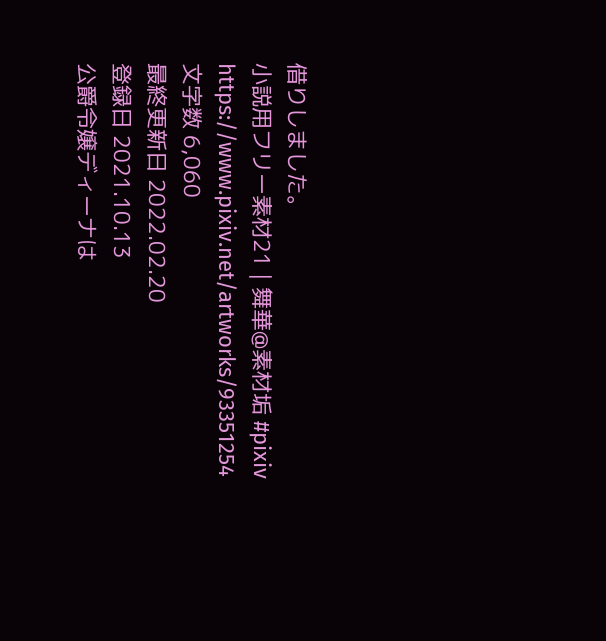借りしました。
小説用フリー素材21 | 舞華@素材垢 #pixiv https://www.pixiv.net/artworks/93351254
文字数 6,060
最終更新日 2022.02.20
登録日 2021.10.13
公爵令嬢ディーナは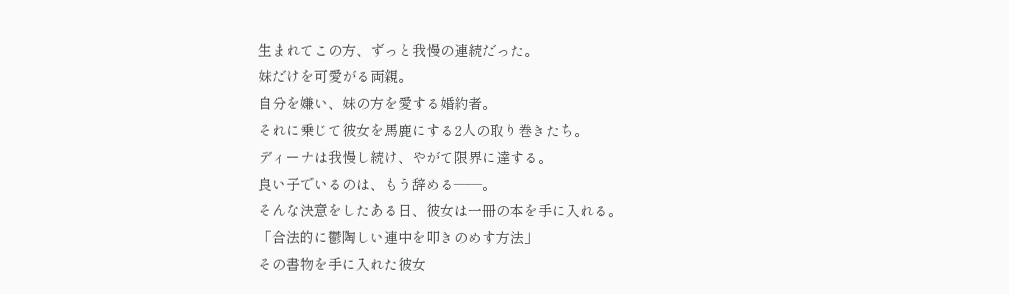生まれてこの方、ずっと我慢の連続だった。
妹だけを可愛がる両親。
自分を嫌い、妹の方を愛する婚約者。
それに乗じて彼女を馬鹿にする2人の取り巻きたち。
ディーナは我慢し続け、やがて限界に達する。
良い子でいるのは、もう辞める――。
そんな決意をしたある日、彼女は一冊の本を手に入れる。
「合法的に鬱陶しい連中を叩きのめす方法」
その書物を手に入れた彼女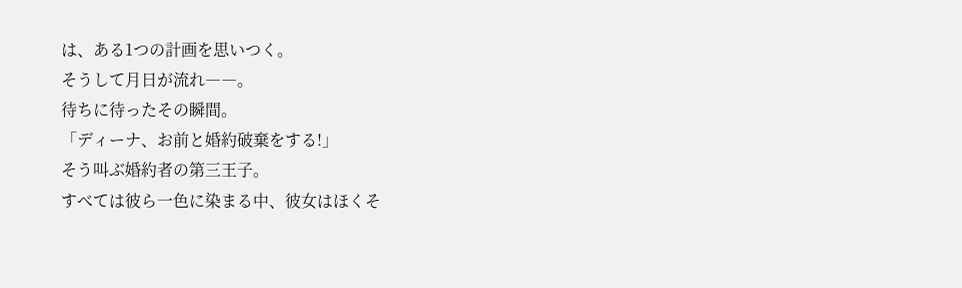は、ある1つの計画を思いつく。
そうして月日が流れ――。
待ちに待ったその瞬間。
「ディーナ、お前と婚約破棄をする!」
そう叫ぶ婚約者の第三王子。
すべては彼ら一色に染まる中、彼女はほくそ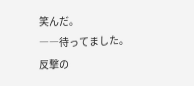笑んだ。
――待ってました。
反撃の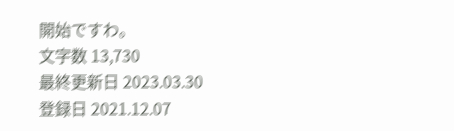開始ですわ。
文字数 13,730
最終更新日 2023.03.30
登録日 2021.12.07